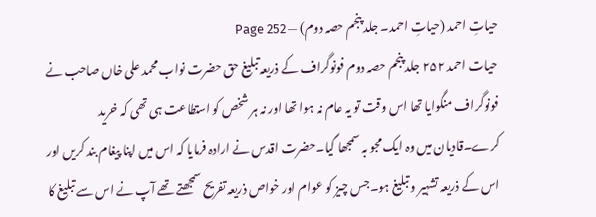حیاتِ احمد (حیاتِ احمد۔ جلد پنجم حصہ دوم) — Page 252
حیات احمد ۲۵۲ جلد پنجم حصہ دوم فونوگراف کے ذریعہ تبلیغ حق حضرت نواب محمد علی خاں صاحب نے فونوگراف منگوایا تھا اس وقت تو یہ عام نہ ہوا تھا اور نہ ہر شخص کو استطاعت ہی تھی کہ خرید کرے۔قادیان میں وہ ایک مجو بہ سمجھا گیا۔حضرت اقدس نے ارادہ فرمایا کہ اس میں اپنا پیغام بند کریں اور اس کے ذریعہ تشہیر و تبلیغ ہو۔جس چیز کو عوام اور خواص ذریعہ تفریح سمجھتے تھے آپ نے اس سے تبلیغ کا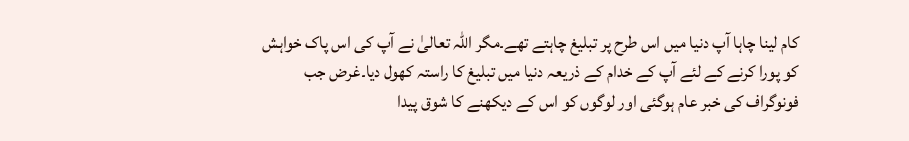کام لینا چاہا آپ دنیا میں اس طرح پر تبلیغ چاہتے تھے۔مگر اللہ تعالیٰ نے آپ کی اس پاک خواہش کو پورا کرنے کے لئے آپ کے خدام کے ذریعہ دنیا میں تبلیغ کا راستہ کھول دیا۔غرض جب فونوگراف کی خبر عام ہوگئی اور لوگوں کو اس کے دیکھنے کا شوق پیدا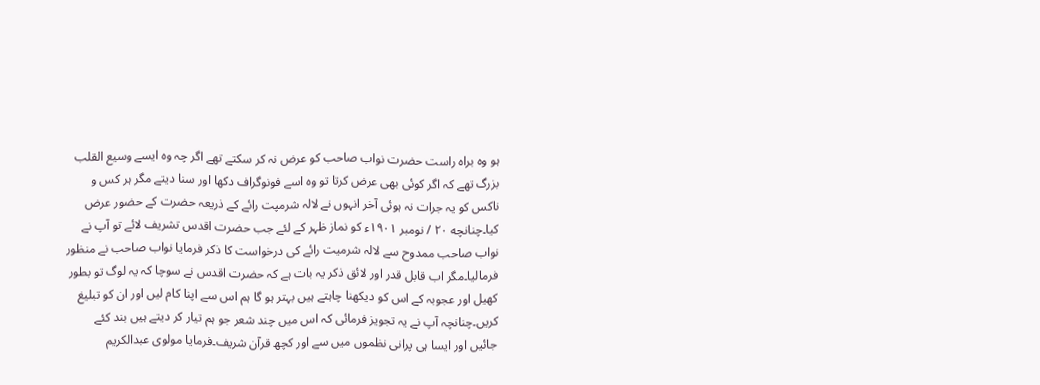ہو وہ براہ راست حضرت نواب صاحب کو عرض نہ کر سکتے تھے اگر چہ وہ ایسے وسیع القلب بزرگ تھے کہ اگر کوئی بھی عرض کرتا تو وہ اسے فونوگراف دکھا اور سنا دیتے مگر ہر کس و ناکس کو یہ جرات نہ ہوئی آخر انہوں نے لالہ شرمپت رائے کے ذریعہ حضرت کے حضور عرض کیا۔چنانچه ۲۰ / نومبر ۱۹۰۱ء کو نماز ظہر کے لئے جب حضرت اقدس تشریف لائے تو آپ نے نواب صاحب ممدوح سے لالہ شرمیت رائے کی درخواست کا ذکر فرمایا نواب صاحب نے منظور فرمالیا۔مگر اب قابل قدر اور لائق ذکر یہ بات ہے کہ حضرت اقدس نے سوچا کہ یہ لوگ تو بطور کھیل اور عجوبہ کے اس کو دیکھنا چاہتے ہیں بہتر ہو گا ہم اس سے اپنا کام لیں اور ان کو تبلیغ کریں۔چنانچہ آپ نے یہ تجویز فرمائی کہ اس میں چند شعر جو ہم تیار کر دیتے ہیں بند کئے جائیں اور ایسا ہی پرانی نظموں میں سے اور کچھ قرآن شریف۔فرمایا مولوی عبدالکریم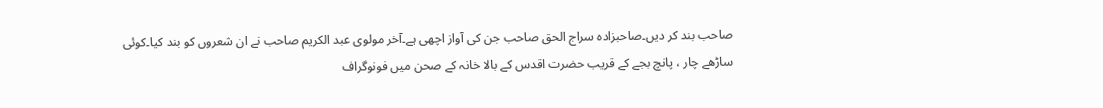صاحب بند کر دیں۔صاحبزادہ سراج الحق صاحب جن کی آواز اچھی ہے۔آخر مولوی عبد الکریم صاحب نے ان شعروں کو بند کیا۔کوئی ساڑھے چار ، پانچ بجے کے قریب حضرت اقدس کے بالا خانہ کے صحن میں فونوگراف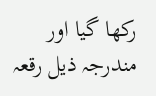رکھا گیا اور مندرجہ ذیل رقعہ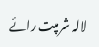لالہ شرمپت رائے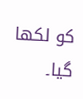کو لکھا گیا۔